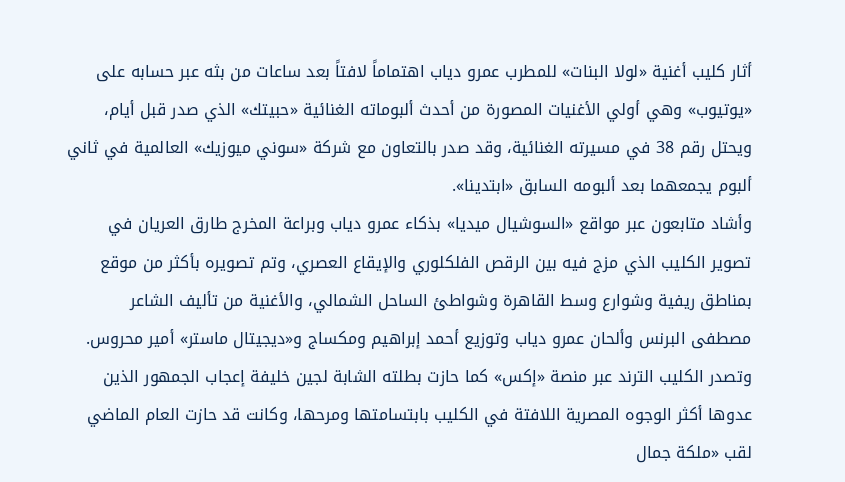أثار كليب أغنية «لولا البنات» للمطرب عمرو دياب اهتماماً لافتاً بعد ساعات من بثه عبر حسابه على «يوتيوب» وهي أولي الأغنيات المصورة من أحدث ألبوماته الغنائية «حبيتك» الذي صدر قبل أيام، ويحتل رقم 38 في مسيرته الغنائية، وقد صدر بالتعاون مع شركة «سوني ميوزيك» العالمية في ثاني ألبوم يجمعهما بعد ألبومه السابق «ابتدينا».
وأشاد متابعون عبر مواقع «السوشيال ميديا» بذكاء عمرو دياب وبراعة المخرج طارق العريان في تصوير الكليب الذي مزج فيه بين الرقص الفلكلوري والإيقاع العصري، وتم تصويره بأكثر من موقع بمناطق ريفية وشوارع وسط القاهرة وشواطئ الساحل الشمالي، والأغنية من تأليف الشاعر مصطفى البرنس وألحان عمرو دياب وتوزيع أحمد إبراهيم ومكساج و«ديجيتال ماستر» أمير محروس.
وتصدر الكليب الترند عبر منصة «إكس» كما حازت بطلته الشابة لجين خليفة إعجاب الجمهور الذين عدوها أكثر الوجوه المصرية اللافتة في الكليب بابتسامتها ومرحها، وكانت قد حازت العام الماضي لقب «ملكة جمال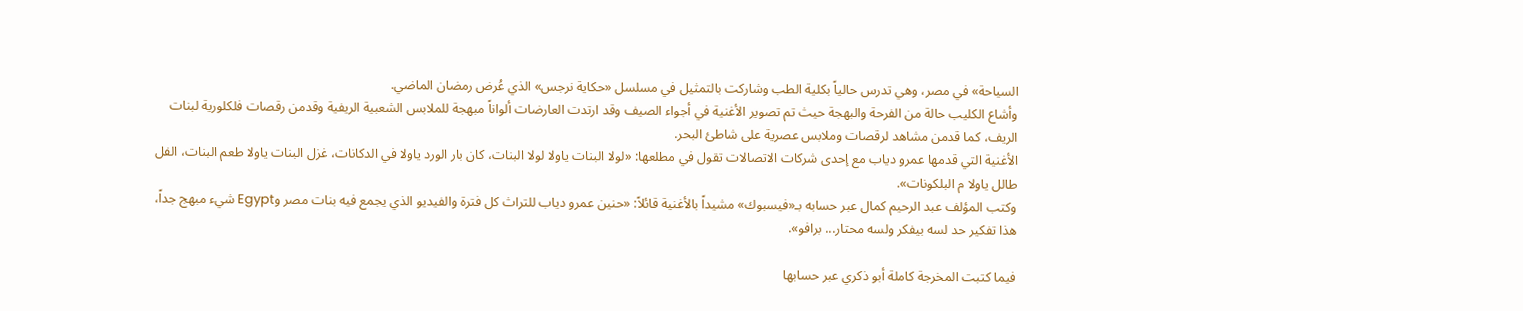السياحة» في مصر، وهي تدرس حالياً بكلية الطب وشاركت بالتمثيل في مسلسل «حكاية نرجس» الذي عُرض رمضان الماضي.
وأشاع الكليب حالة من الفرحة والبهجة حيث تم تصوير الأغنية في أجواء الصيف وقد ارتدت العارضات ألواناً مبهجة للملابس الشعبية الريفية وقدمن رقصات فلكلورية لبنات الريف، كما قدمن مشاهد لرقصات وملابس عصرية على شاطئ البحر.
الأغنية التي قدمها عمرو دياب مع إحدى شركات الاتصالات تقول في مطلعها: «لولا البنات ياولا لولا البنات، كان بار الورد ياولا في الدكانات، غزل البنات ياولا طعم البنات، الفل طالل ياولا م البلكونات».
وكتب المؤلف عبد الرحيم كمال عبر حسابه بـ«فيسبوك» مشيداً بالأغنية قائلاً: «حنين عمرو دياب للتراث كل فترة والفيديو الذي يجمع فيه بنات مصر وEgypt شيء مبهج جداً، هذا تفكير حد لسه بيفكر ولسه محتار... برافو».

فيما كتبت المخرجة كاملة أبو ذكري عبر حسابها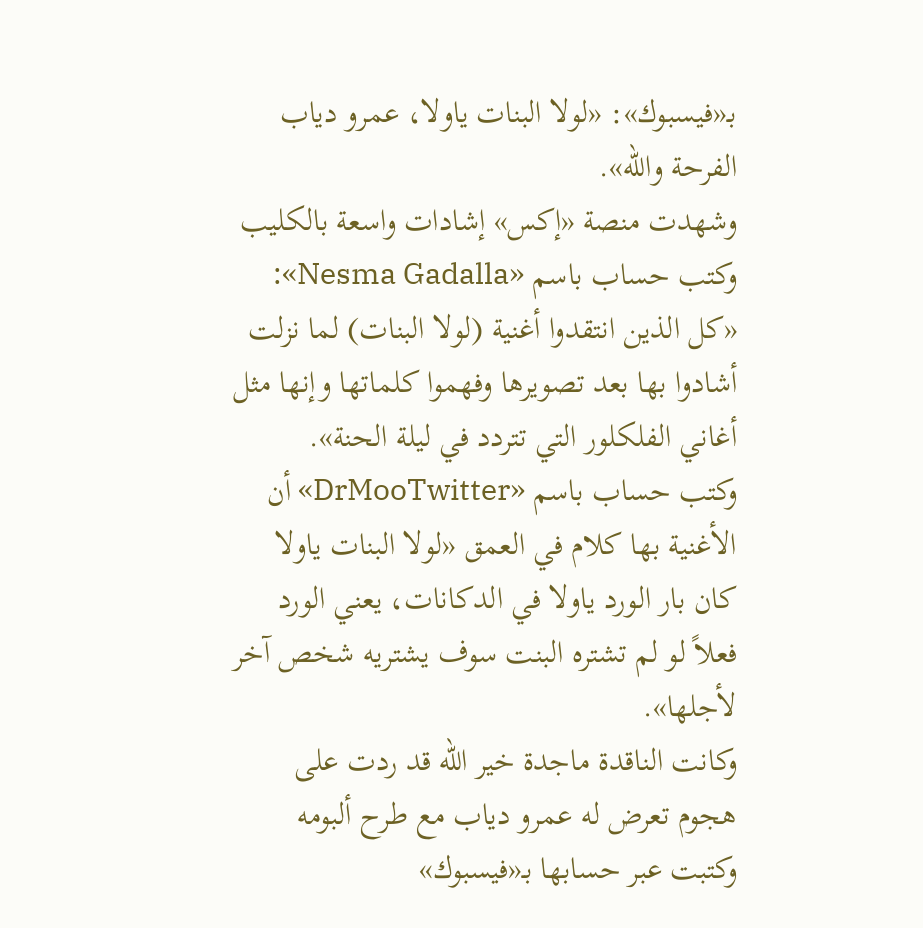بـ«فيسبوك»: «لولا البنات ياولا، عمرو دياب الفرحة والله».
وشهدت منصة «إكس» إشادات واسعة بالكليب وكتب حساب باسم «Nesma Gadalla»: «كل الذين انتقدوا أغنية (لولا البنات) لما نزلت أشادوا بها بعد تصويرها وفهموا كلماتها وإنها مثل أغاني الفلكلور التي تتردد في ليلة الحنة».
وكتب حساب باسم «DrMooTwitter» أن الأغنية بها كلام في العمق «لولا البنات ياولا كان بار الورد ياولا في الدكانات، يعني الورد فعلاً لو لم تشتره البنت سوف يشتريه شخص آخر لأجلها».
وكانت الناقدة ماجدة خير الله قد ردت على هجوم تعرض له عمرو دياب مع طرح ألبومه وكتبت عبر حسابها بـ«فيسبوك»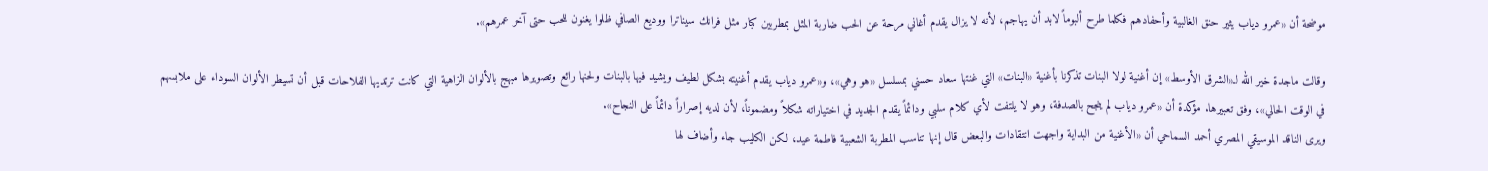موضحة أن «عمرو دياب يثير حنق الغالبية وأحفادهم فكلما طرح ألبوماً لابد أن يهاجم، لأنه لا يزال يقدم أغاني مرحة عن الحب ضاربة المثل بمطربين كبار مثل فرانك سيناترا ووديع الصافي ظلوا يغنون للحب حتى آخر عمرهم».

وقالت ماجدة خير الله لـ«الشرق الأوسط» إن أغنية لولا البنات تذكرنا بأغنية «البنات» التي غنتها سعاد حسني بمسلسل «هو وهي»، و«عمرو دياب يقدم أغنيته بشكل لطيف ويشيد فيها بالبنات ولحنها رائع وتصويرها مبهج بالألوان الزاهية التي كانت ترتديها الفلاحات قبل أن تسيطر الألوان السوداء على ملابسهم في الوقت الحالي»، وفق تعبيرها. مؤكدة أن «عمرو دياب لم ينجح بالصدفة، وهو لا يلتفت لأي كلام سلبي ودائماً يقدم الجديد في اختياراته شكلاً ومضموناً، لأن لديه إصراراً دائماً على النجاح».
ويرى الناقد الموسيقي المصري أحمد السماحي أن «الأغنية من البداية واجهت انتقادات والبعض قال إنها تناسب المطربة الشعبية فاطمة عيد، لكن الكليب جاء وأضاف لها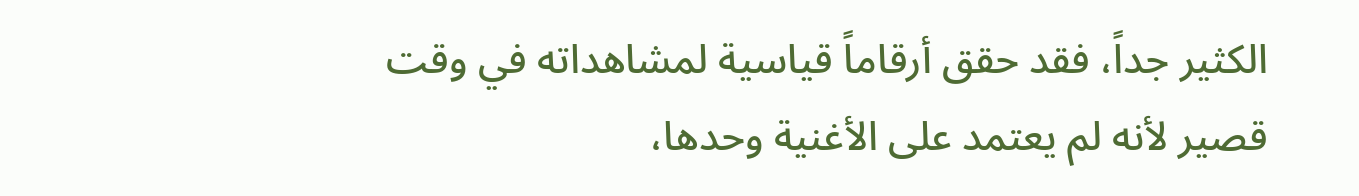الكثير جداً، فقد حقق أرقاماً قياسية لمشاهداته في وقت قصير لأنه لم يعتمد على الأغنية وحدها،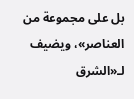بل على مجموعة من العناصر»، ويضيف لـ«الشرق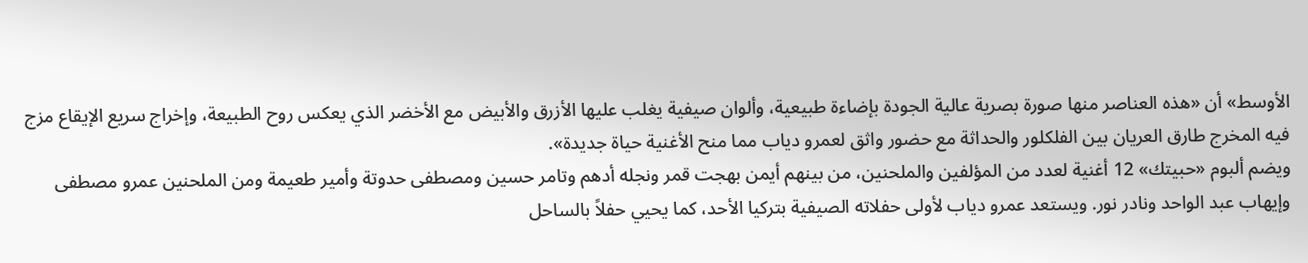الأوسط» أن «هذه العناصر منها صورة بصرية عالية الجودة بإضاءة طبيعية، وألوان صيفية يغلب عليها الأزرق والأبيض مع الأخضر الذي يعكس روح الطبيعة، وإخراج سريع الإيقاع مزج فيه المخرج طارق العريان بين الفلكلور والحداثة مع حضور واثق لعمرو دياب مما منح الأغنية حياة جديدة».
ويضم ألبوم «حبيتك» 12 أغنية لعدد من المؤلفين والملحنين، من بينهم أيمن بهجت قمر ونجله أدهم وتامر حسين ومصطفى حدوتة وأمير طعيمة ومن الملحنين عمرو مصطفى وإيهاب عبد الواحد ونادر نور. ويستعد عمرو دياب لأولى حفلاته الصيفية بتركيا الأحد، كما يحيي حفلاً بالساحل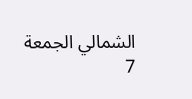الشمالي الجمعة 7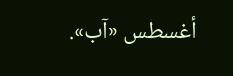أغسطس «آب».